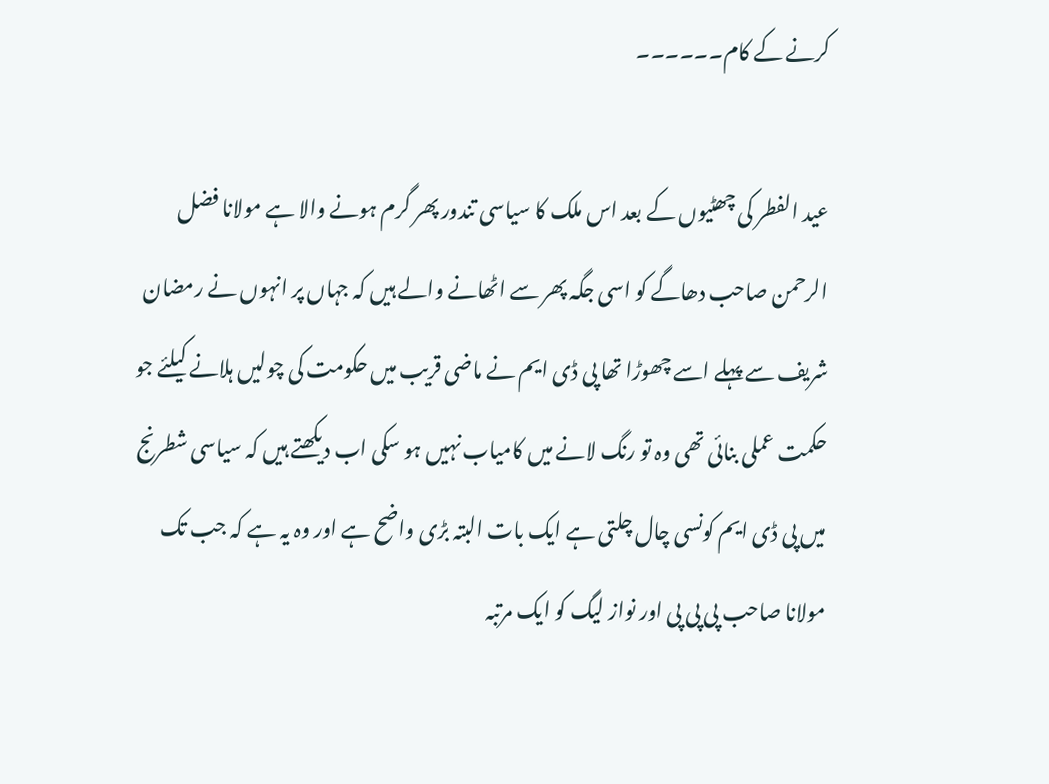کرنے کے کام۔۔۔۔۔۔

عید الفطر کی چھٹیوں کے بعد اس ملک کا سیاسی تندور پھر گرم ہونے والا ہے مولانا فضل الرحمن صاحب دھاگے کو اسی جگہ پھر سے اٹھانے والے ہیں کہ جہاں پر انہوں نے رمضان شریف سے پہلے اسے چھوڑا تھا پی ڈی ایم نے ماضی قریب میں حکومت کی چولیں ہلانے کیلئے جو حکمت عملی بنائی تھی وہ تو رنگ لانے میں کامیاب نہیں ہو سکی اب دیکھتے ہیں کہ سیاسی شطرنج میں پی ڈی ایم کونسی چال چلتی ہے ایک بات البتہ بڑی واضح ہے اور وہ یہ ہے کہ جب تک مولانا صاحب پی پی پی اور نواز لیگ کو ایک مرتبہ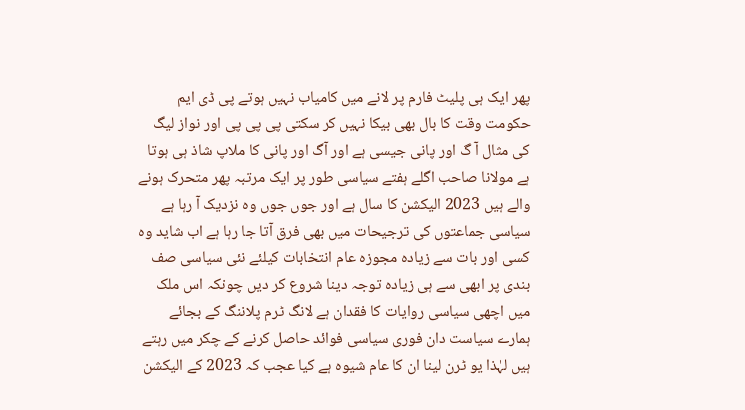پھر ایک ہی پلیٹ فارم پر لانے میں کامیاب نہیں ہوتے پی ڈی ایم حکومت وقت کا بال بھی بیکا نہیں کر سکتی پی پی پی اور نواز لیگ کی مثال آ گ اور پانی جیسی ہے اور آگ اور پانی کا ملاپ شاذ ہی ہوتا ہے مولانا صاحب اگلے ہفتے سیاسی طور پر ایک مرتبہ پھر متحرک ہونے والے ہیں 2023 الیکشن کا سال ہے اور جوں جوں وہ نزدیک آ رہا ہے سیاسی جماعتوں کی ترجیحات میں بھی فرق آتا جا رہا ہے اب شاید وہ کسی اور بات سے زیادہ مجوزہ عام انتخابات کیلئے نئی سیاسی صف بندی پر ابھی سے ہی زیادہ توجہ دینا شروع کر دیں چونکہ اس ملک میں اچھی سیاسی روایات کا فقدان ہے لانگ ٹرم پلاننگ کے بجائے ہمارے سیاست دان فوری سیاسی فوائد حاصل کرنے کے چکر میں رہتے ہیں لہٰذا یو ٹرن لینا ان کا عام شیوہ ہے کیا عجب کہ 2023 کے الیکشن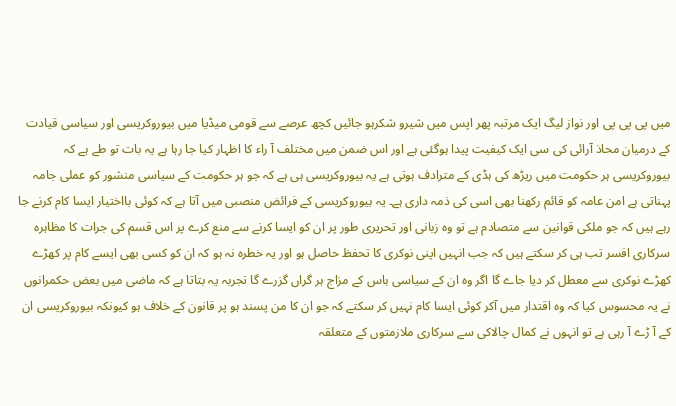میں پی پی پی اور نواز لیگ ایک مرتبہ پھر اپس میں شیرو شکرہو جائیں کچھ عرصے سے قومی میڈیا میں بیوروکریسی اور سیاسی قیادت کے درمیان محاذ آرائی کی سی ایک کیفیت پیدا ہوگئی ہے اور اس ضمن میں مختلف آ راء کا اظہار کیا جا رہا ہے یہ بات تو طے ہے کہ بیوروکریسی ہر حکومت میں ریڑھ کی ہڈی کے مترادف ہوتی ہے یہ بیوروکریسی ہی ہے کہ جو ہر حکومت کے سیاسی منشور کو عملی جامہ پہناتی ہے امن عامہ کو قائم رکھنا بھی اسی کی ذمہ داری ہے۔ یہ بیوروکریسی کے فرائض منصبی میں آتا ہے کہ کوئی بااختیار ایسا کام کرنے جا رہے ہیں کہ جو ملکی قوانین سے متصادم ہے تو وہ زبانی اور تحریری طور پر ان کو ایسا کرنے سے منع کرے پر اس قسم کی جرات کا مظاہرہ سرکاری افسر تب ہی کر سکتے ہیں کہ جب انہیں اپنی نوکری کا تحفظ حاصل ہو اور یہ خطرہ نہ ہو کہ ان کو کسی بھی ایسے کام پر کھڑے کھڑے نوکری سے معطل کر دیا جاے گا اگر وہ ان کے سیاسی باس کے مزاج ہر گراں گزرے گا تجربہ یہ بتاتا ہے کہ ماضی میں بعض حکمرانوں نے یہ محسوس کیا کہ وہ اقتدار میں آکر کوئی ایسا کام نہیں کر سکتے کہ جو ان کا من پسند ہو پر قانون کے خلاف ہو کیونکہ بیوروکریسی ان کے آ ڑے آ رہی ہے تو انہوں نے کمال چالاکی سے سرکاری ملازمتوں کے متعلقہ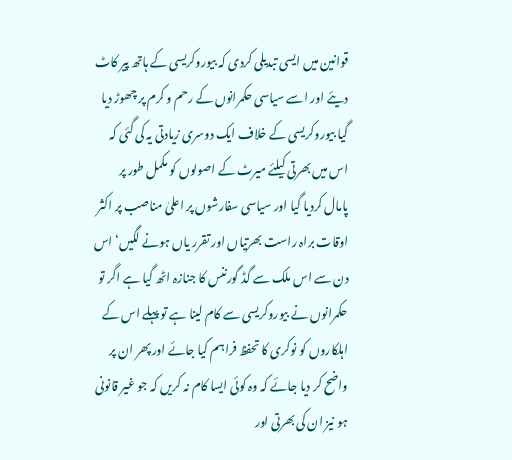قوانین میں ایسی تبدیلی کردی کہ بیوروکریسی کے ہاتھ پیر کاٹ دیئے اور اسے سیاسی حکمرانوں کے رحم و کرم پر چھوڑ دیا گیا بیوروکریسی کے خلاف ایک دوسری زیادتی یہ کی گئی کہ اس میں بھرتی کیلئے میرٹ کے اصولوں کو مکمل طور پر پامال کردیا گیا اور سیاسی سفارشوں پر اعلیٰ مناصب پر اکثر اوقات براہ راست بھرتیاں اور تقرر یاں ہونے لگیں‘ اس دن سے اس ملک سے گڈ گورننس کا جنازہ اٹھ گیا ہے اگر تو حکمرانوں نے بیوروکریسی سے کام لینا ہے تو پہلے اس کے اہلکاروں کو نوکری کا تحفظ فراہم کیا جائے اور پھر ان پر واضح کر دیا جائے کہ وہ کوئی ایسا کام نہ کریں کہ جو غیر قانونی ہو نیز ان کی بھرتی اور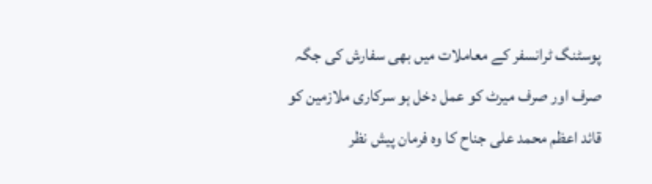پوسٹنگ ٹرانسفر کے معاملات میں بھی سفارش کی جگہ صرف اور صرف میرٹ کو عمل دخل ہو سرکاری ملازمین کو قائد اعظم محمد علی جناح کا وہ فرمان پیش نظر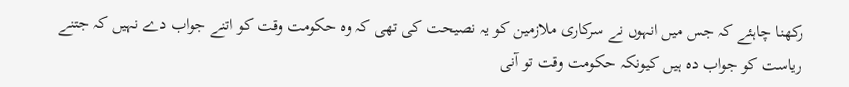رکھنا چاہئے کہ جس میں انہوں نے سرکاری ملازمین کو یہ نصیحت کی تھی کہ وہ حکومت وقت کو اتنے جواب دے نہیں کہ جتنے ریاست کو جواب دہ ہیں کیونکہ حکومت وقت تو آنی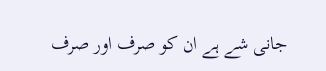جانی شے ہے ان کو صرف اور صرف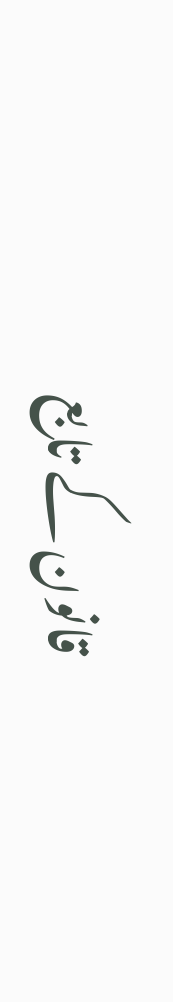قانون کے تابع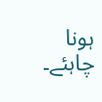ہونا چاہئے۔